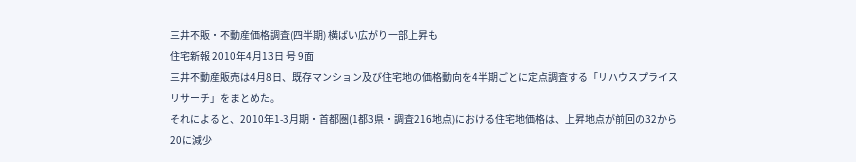三井不販・不動産価格調査(四半期) 横ばい広がり一部上昇も
住宅新報 2010年4月13日 号 9面
三井不動産販売は4月8日、既存マンション及び住宅地の価格動向を4半期ごとに定点調査する「リハウスプライスリサーチ」をまとめた。
それによると、2010年1-3月期・首都圏(1都3県・調査216地点)における住宅地価格は、上昇地点が前回の32から20に減少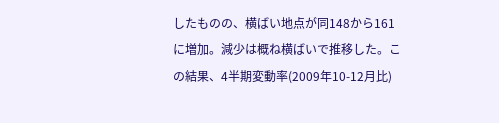したものの、横ばい地点が同148から161に増加。減少は概ね横ばいで推移した。この結果、4半期変動率(2009年10-12月比)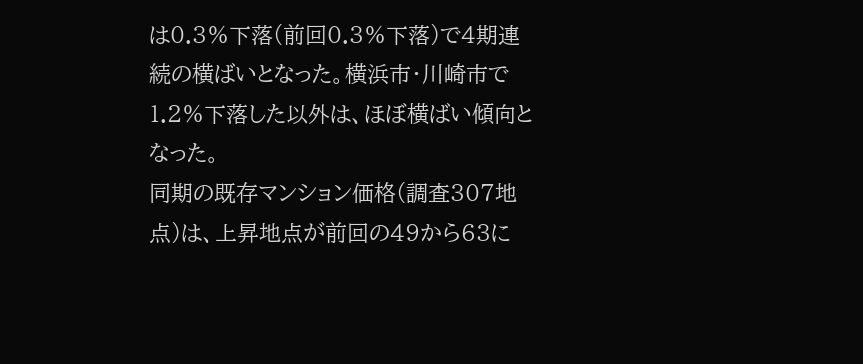は0.3%下落(前回0.3%下落)で4期連続の横ばいとなった。横浜市・川崎市で1.2%下落した以外は、ほぼ横ばい傾向となった。
同期の既存マンション価格(調査307地点)は、上昇地点が前回の49から63に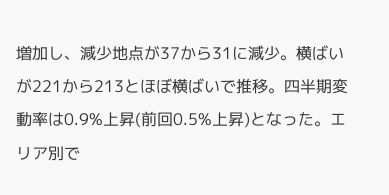増加し、減少地点が37から31に減少。横ばいが221から213とほぼ横ばいで推移。四半期変動率は0.9%上昇(前回0.5%上昇)となった。エリア別で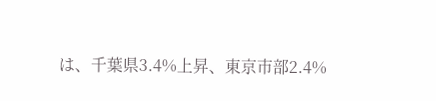は、千葉県3.4%上昇、東京市部2.4%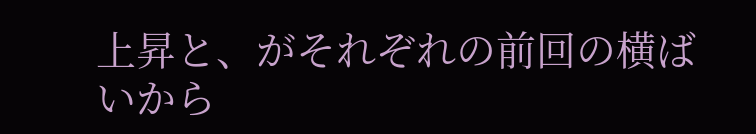上昇と、がそれぞれの前回の横ばいから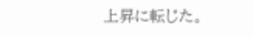上昇に転じた。